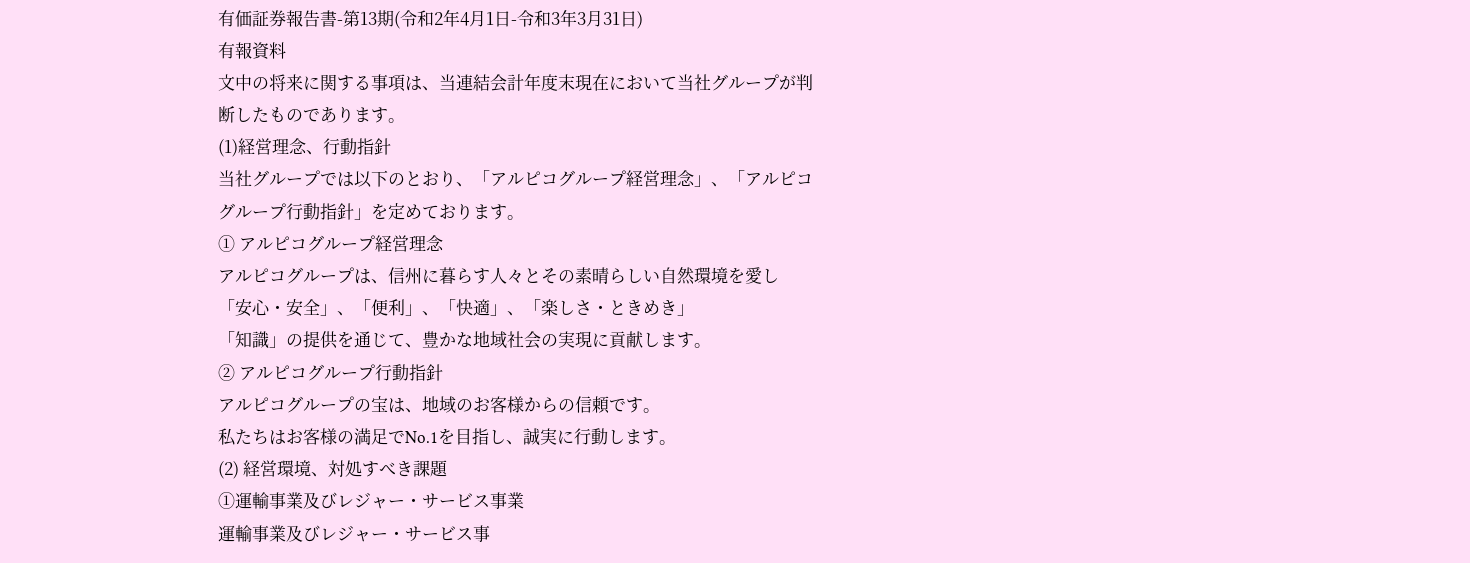有価証券報告書-第13期(令和2年4月1日-令和3年3月31日)
有報資料
文中の将来に関する事項は、当連結会計年度末現在において当社グループが判断したものであります。
(1)経営理念、行動指針
当社グループでは以下のとおり、「アルピコグループ経営理念」、「アルピコグループ行動指針」を定めております。
① アルピコグループ経営理念
アルピコグループは、信州に暮らす人々とその素晴らしい自然環境を愛し
「安心・安全」、「便利」、「快適」、「楽しさ・ときめき」
「知識」の提供を通じて、豊かな地域社会の実現に貢献します。
② アルピコグループ行動指針
アルピコグループの宝は、地域のお客様からの信頼です。
私たちはお客様の満足でNo.1を目指し、誠実に行動します。
(2) 経営環境、対処すべき課題
①運輸事業及びレジャー・サービス事業
運輸事業及びレジャー・サービス事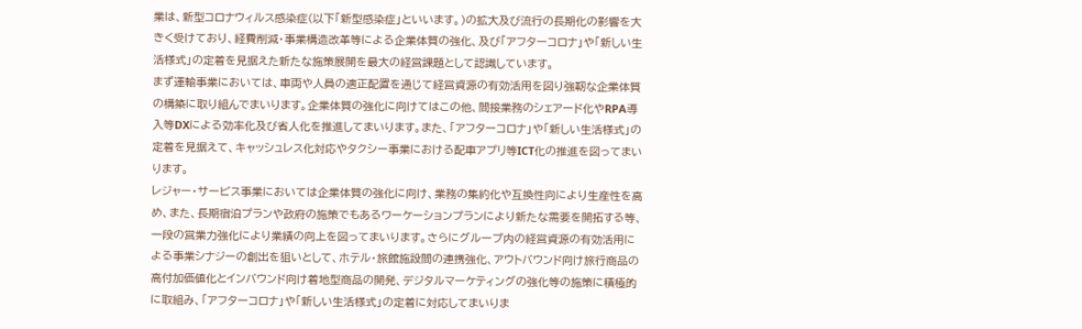業は、新型コロナウィルス感染症(以下「新型感染症」といいます。)の拡大及び流行の長期化の影響を大きく受けており、経費削減・事業構造改革等による企業体質の強化、及び「アフターコロナ」や「新しい生活様式」の定着を見据えた新たな施策展開を最大の経営課題として認識しています。
まず運輸事業においては、車両や人員の適正配置を通じて経営資源の有効活用を図り強靭な企業体質の構築に取り組んでまいります。企業体質の強化に向けてはこの他、間接業務のシェアード化やRPA導入等DXによる効率化及び省人化を推進してまいります。また、「アフターコロナ」や「新しい生活様式」の定着を見据えて、キャッシュレス化対応やタクシー事業における配車アプリ等ICT化の推進を図ってまいります。
レジャー・サービス事業においては企業体質の強化に向け、業務の集約化や互換性向により生産性を高め、また、長期宿泊プランや政府の施策でもあるワーケーションプランにより新たな需要を開拓する等、一段の営業力強化により業績の向上を図ってまいります。さらにグループ内の経営資源の有効活用による事業シナジーの創出を狙いとして、ホテル・旅館施設間の連携強化、アウトバウンド向け旅行商品の高付加価値化とインバウンド向け着地型商品の開発、デジタルマーケティングの強化等の施策に積極的に取組み、「アフターコロナ」や「新しい生活様式」の定着に対応してまいりま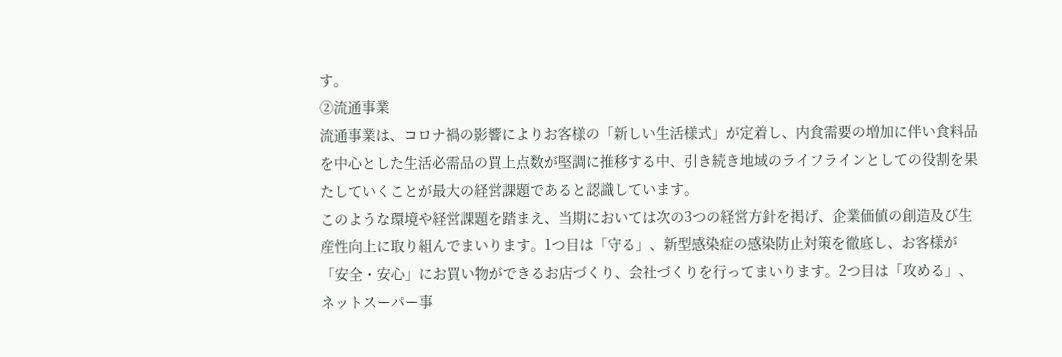す。
②流通事業
流通事業は、コロナ禍の影響によりお客様の「新しい生活様式」が定着し、内食需要の増加に伴い食料品を中心とした生活必需品の買上点数が堅調に推移する中、引き続き地域のライフラインとしての役割を果たしていくことが最大の経営課題であると認識しています。
このような環境や経営課題を踏まえ、当期においては次の3つの経営方針を掲げ、企業価値の創造及び生産性向上に取り組んでまいります。1つ目は「守る」、新型感染症の感染防止対策を徹底し、お客様が「安全・安心」にお買い物ができるお店づくり、会社づくりを行ってまいります。2つ目は「攻める」、ネットスーパー事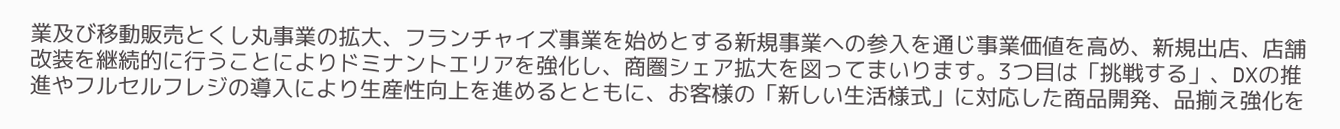業及び移動販売とくし丸事業の拡大、フランチャイズ事業を始めとする新規事業への参入を通じ事業価値を高め、新規出店、店舗改装を継続的に行うことによりドミナントエリアを強化し、商圏シェア拡大を図ってまいります。3つ目は「挑戦する」、DXの推進やフルセルフレジの導入により生産性向上を進めるとともに、お客様の「新しい生活様式」に対応した商品開発、品揃え強化を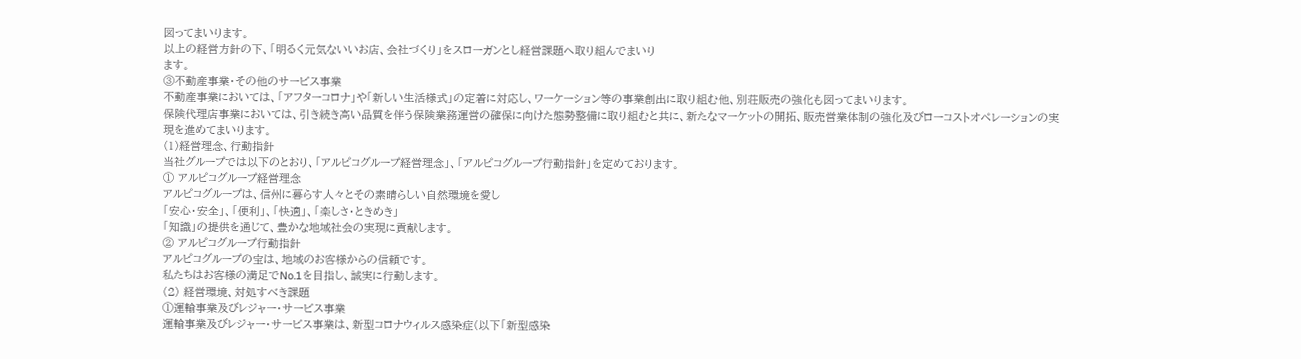図ってまいります。
以上の経営方針の下、「明るく元気ないいお店、会社づくり」をスローガンとし経営課題へ取り組んでまいり
ます。
③不動産事業・その他のサービス事業
不動産事業においては、「アフターコロナ」や「新しい生活様式」の定着に対応し、ワーケーション等の事業創出に取り組む他、別荘販売の強化も図ってまいります。
保険代理店事業においては、引き続き高い品質を伴う保険業務運営の確保に向けた態勢整備に取り組むと共に、新たなマーケットの開拓、販売営業体制の強化及びローコストオペレーションの実現を進めてまいります。
(1)経営理念、行動指針
当社グループでは以下のとおり、「アルピコグループ経営理念」、「アルピコグループ行動指針」を定めております。
① アルピコグループ経営理念
アルピコグループは、信州に暮らす人々とその素晴らしい自然環境を愛し
「安心・安全」、「便利」、「快適」、「楽しさ・ときめき」
「知識」の提供を通じて、豊かな地域社会の実現に貢献します。
② アルピコグループ行動指針
アルピコグループの宝は、地域のお客様からの信頼です。
私たちはお客様の満足でNo.1を目指し、誠実に行動します。
(2) 経営環境、対処すべき課題
①運輸事業及びレジャー・サービス事業
運輸事業及びレジャー・サービス事業は、新型コロナウィルス感染症(以下「新型感染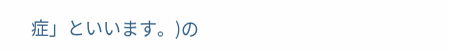症」といいます。)の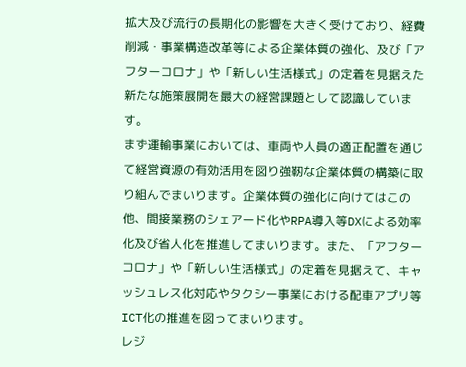拡大及び流行の長期化の影響を大きく受けており、経費削減・事業構造改革等による企業体質の強化、及び「アフターコロナ」や「新しい生活様式」の定着を見据えた新たな施策展開を最大の経営課題として認識しています。
まず運輸事業においては、車両や人員の適正配置を通じて経営資源の有効活用を図り強靭な企業体質の構築に取り組んでまいります。企業体質の強化に向けてはこの他、間接業務のシェアード化やRPA導入等DXによる効率化及び省人化を推進してまいります。また、「アフターコロナ」や「新しい生活様式」の定着を見据えて、キャッシュレス化対応やタクシー事業における配車アプリ等ICT化の推進を図ってまいります。
レジ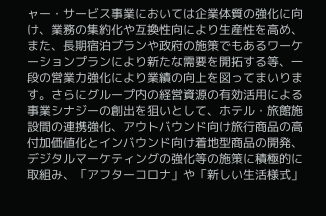ャー・サービス事業においては企業体質の強化に向け、業務の集約化や互換性向により生産性を高め、また、長期宿泊プランや政府の施策でもあるワーケーションプランにより新たな需要を開拓する等、一段の営業力強化により業績の向上を図ってまいります。さらにグループ内の経営資源の有効活用による事業シナジーの創出を狙いとして、ホテル・旅館施設間の連携強化、アウトバウンド向け旅行商品の高付加価値化とインバウンド向け着地型商品の開発、デジタルマーケティングの強化等の施策に積極的に取組み、「アフターコロナ」や「新しい生活様式」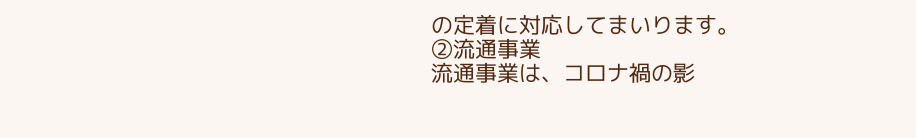の定着に対応してまいります。
②流通事業
流通事業は、コロナ禍の影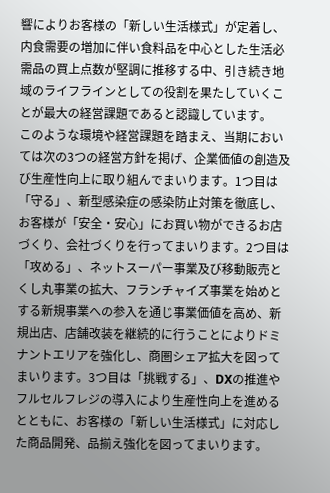響によりお客様の「新しい生活様式」が定着し、内食需要の増加に伴い食料品を中心とした生活必需品の買上点数が堅調に推移する中、引き続き地域のライフラインとしての役割を果たしていくことが最大の経営課題であると認識しています。
このような環境や経営課題を踏まえ、当期においては次の3つの経営方針を掲げ、企業価値の創造及び生産性向上に取り組んでまいります。1つ目は「守る」、新型感染症の感染防止対策を徹底し、お客様が「安全・安心」にお買い物ができるお店づくり、会社づくりを行ってまいります。2つ目は「攻める」、ネットスーパー事業及び移動販売とくし丸事業の拡大、フランチャイズ事業を始めとする新規事業への参入を通じ事業価値を高め、新規出店、店舗改装を継続的に行うことによりドミナントエリアを強化し、商圏シェア拡大を図ってまいります。3つ目は「挑戦する」、DXの推進やフルセルフレジの導入により生産性向上を進めるとともに、お客様の「新しい生活様式」に対応した商品開発、品揃え強化を図ってまいります。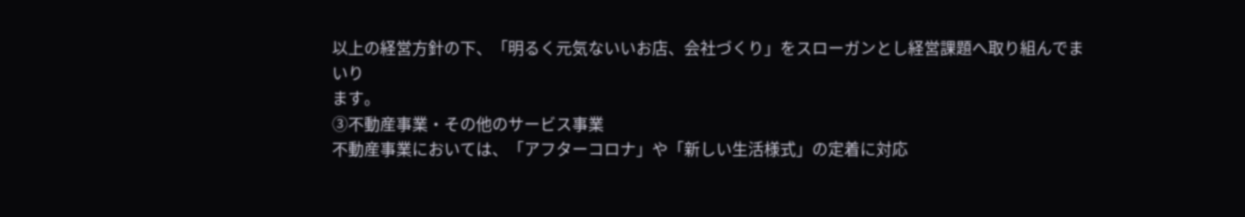以上の経営方針の下、「明るく元気ないいお店、会社づくり」をスローガンとし経営課題へ取り組んでまいり
ます。
③不動産事業・その他のサービス事業
不動産事業においては、「アフターコロナ」や「新しい生活様式」の定着に対応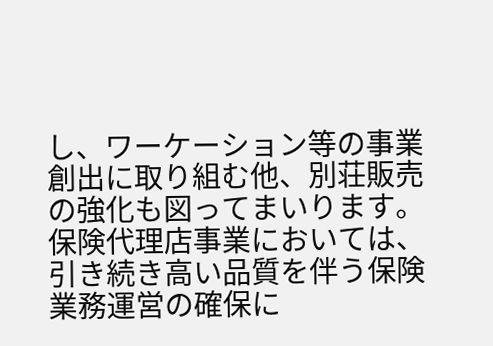し、ワーケーション等の事業創出に取り組む他、別荘販売の強化も図ってまいります。
保険代理店事業においては、引き続き高い品質を伴う保険業務運営の確保に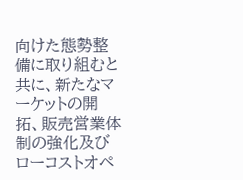向けた態勢整備に取り組むと共に、新たなマーケットの開拓、販売営業体制の強化及びローコストオペ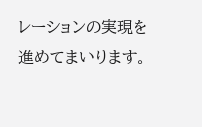レーションの実現を進めてまいります。